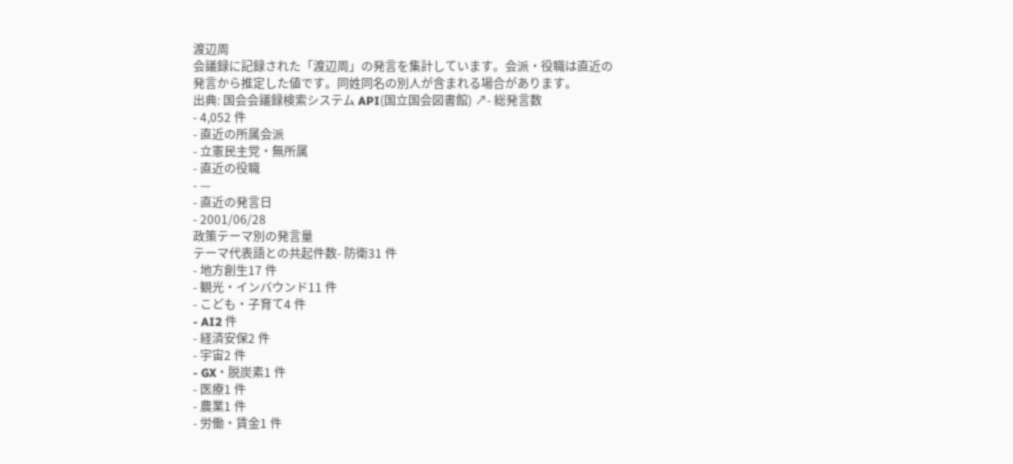渡辺周
会議録に記録された「渡辺周」の発言を集計しています。会派・役職は直近の発言から推定した値です。同姓同名の別人が含まれる場合があります。
出典: 国会会議録検索システム API(国立国会図書館) ↗- 総発言数
- 4,052 件
- 直近の所属会派
- 立憲民主党・無所属
- 直近の役職
- —
- 直近の発言日
- 2001/06/28
政策テーマ別の発言量
テーマ代表語との共起件数- 防衛31 件
- 地方創生17 件
- 観光・インバウンド11 件
- こども・子育て4 件
- AI2 件
- 経済安保2 件
- 宇宙2 件
- GX・脱炭素1 件
- 医療1 件
- 農業1 件
- 労働・賃金1 件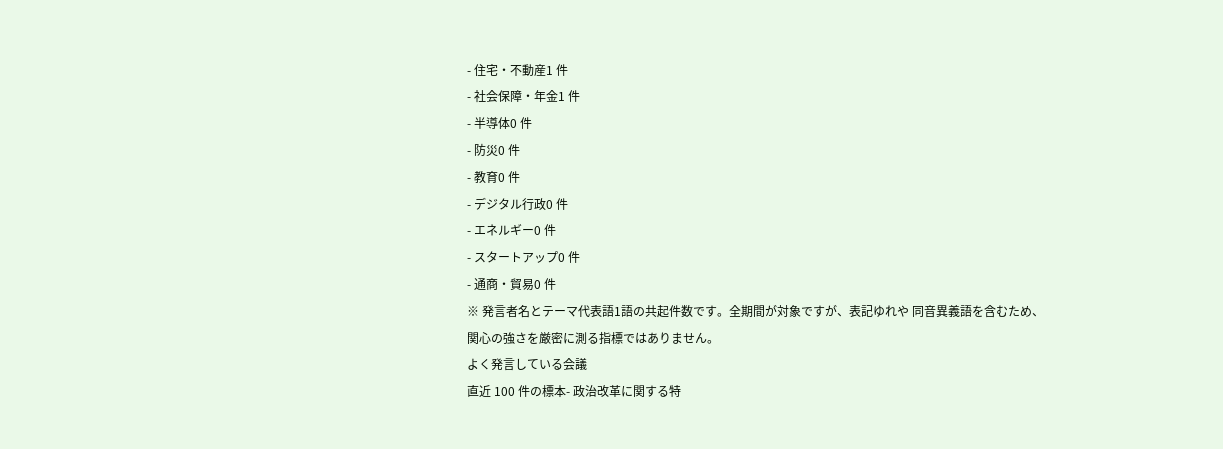- 住宅・不動産1 件
- 社会保障・年金1 件
- 半導体0 件
- 防災0 件
- 教育0 件
- デジタル行政0 件
- エネルギー0 件
- スタートアップ0 件
- 通商・貿易0 件
※ 発言者名とテーマ代表語1語の共起件数です。全期間が対象ですが、表記ゆれや 同音異義語を含むため、関心の強さを厳密に測る指標ではありません。
よく発言している会議
直近 100 件の標本- 政治改革に関する特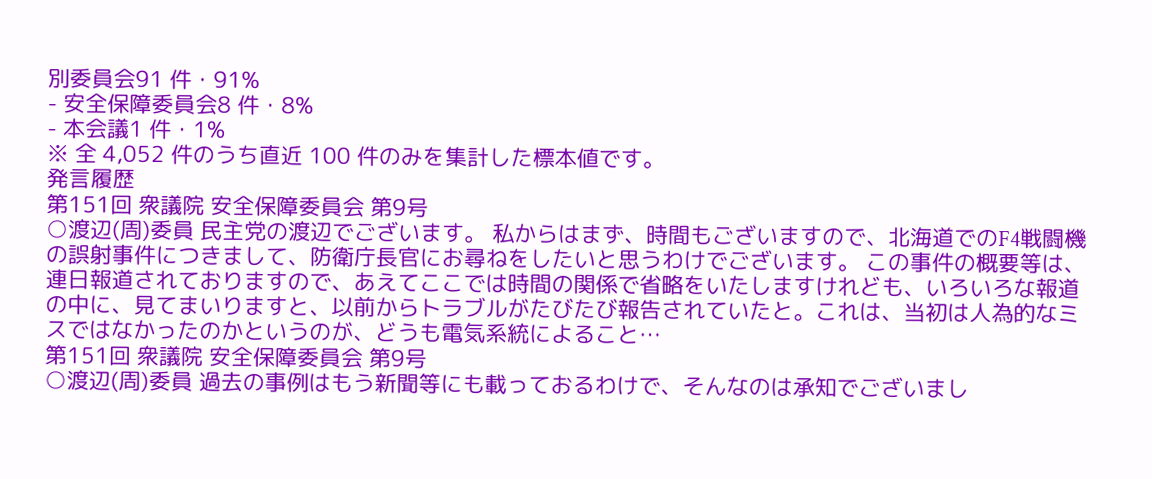別委員会91 件・91%
- 安全保障委員会8 件・8%
- 本会議1 件・1%
※ 全 4,052 件のうち直近 100 件のみを集計した標本値です。
発言履歴
第151回 衆議院 安全保障委員会 第9号
○渡辺(周)委員 民主党の渡辺でございます。 私からはまず、時間もございますので、北海道でのF4戦闘機の誤射事件につきまして、防衛庁長官にお尋ねをしたいと思うわけでございます。 この事件の概要等は、連日報道されておりますので、あえてここでは時間の関係で省略をいたしますけれども、いろいろな報道の中に、見てまいりますと、以前からトラブルがたびたび報告されていたと。これは、当初は人為的なミスではなかったのかというのが、どうも電気系統によること…
第151回 衆議院 安全保障委員会 第9号
○渡辺(周)委員 過去の事例はもう新聞等にも載っておるわけで、そんなのは承知でございまし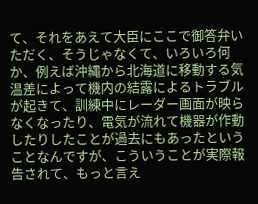て、それをあえて大臣にここで御答弁いただく、そうじゃなくて、いろいろ何か、例えば沖縄から北海道に移動する気温差によって機内の結露によるトラブルが起きて、訓練中にレーダー画面が映らなくなったり、電気が流れて機器が作動したりしたことが過去にもあったということなんですが、こういうことが実際報告されて、もっと言え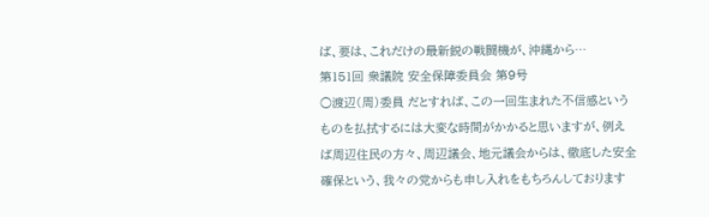ば、要は、これだけの最新鋭の戦闘機が、沖縄から…
第151回 衆議院 安全保障委員会 第9号
○渡辺(周)委員 だとすれば、この一回生まれた不信感というものを払拭するには大変な時間がかかると思いますが、例えば周辺住民の方々、周辺議会、地元議会からは、徹底した安全確保という、我々の党からも申し入れをもちろんしております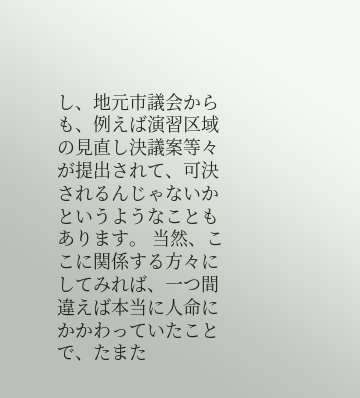し、地元市議会からも、例えば演習区域の見直し決議案等々が提出されて、可決されるんじゃないかというようなこともあります。 当然、ここに関係する方々にしてみれば、一つ間違えば本当に人命にかかわっていたことで、たまた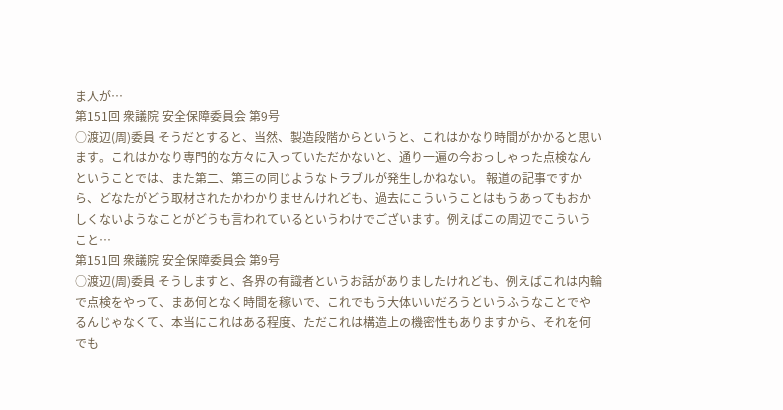ま人が…
第151回 衆議院 安全保障委員会 第9号
○渡辺(周)委員 そうだとすると、当然、製造段階からというと、これはかなり時間がかかると思います。これはかなり専門的な方々に入っていただかないと、通り一遍の今おっしゃった点検なんということでは、また第二、第三の同じようなトラブルが発生しかねない。 報道の記事ですから、どなたがどう取材されたかわかりませんけれども、過去にこういうことはもうあってもおかしくないようなことがどうも言われているというわけでございます。例えばこの周辺でこういうこと…
第151回 衆議院 安全保障委員会 第9号
○渡辺(周)委員 そうしますと、各界の有識者というお話がありましたけれども、例えばこれは内輪で点検をやって、まあ何となく時間を稼いで、これでもう大体いいだろうというふうなことでやるんじゃなくて、本当にこれはある程度、ただこれは構造上の機密性もありますから、それを何でも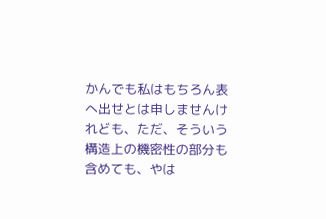かんでも私はもちろん表へ出せとは申しませんけれども、ただ、そういう構造上の機密性の部分も含めても、やは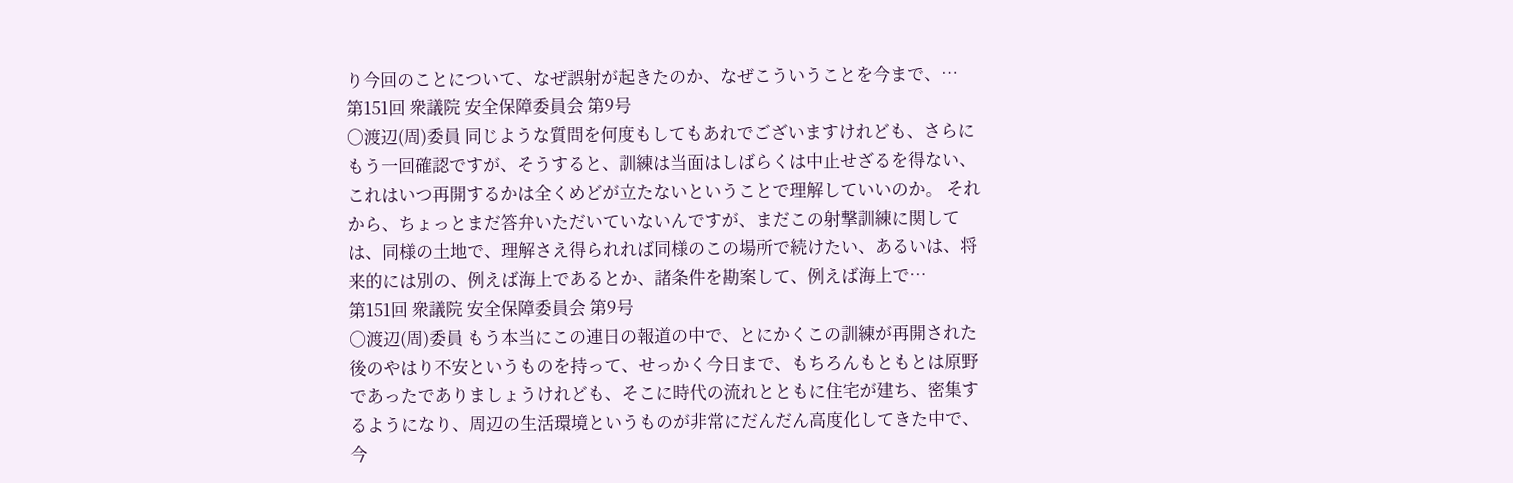り今回のことについて、なぜ誤射が起きたのか、なぜこういうことを今まで、…
第151回 衆議院 安全保障委員会 第9号
○渡辺(周)委員 同じような質問を何度もしてもあれでございますけれども、さらにもう一回確認ですが、そうすると、訓練は当面はしばらくは中止せざるを得ない、これはいつ再開するかは全くめどが立たないということで理解していいのか。 それから、ちょっとまだ答弁いただいていないんですが、まだこの射撃訓練に関しては、同様の土地で、理解さえ得られれば同様のこの場所で続けたい、あるいは、将来的には別の、例えば海上であるとか、諸条件を勘案して、例えば海上で…
第151回 衆議院 安全保障委員会 第9号
○渡辺(周)委員 もう本当にこの連日の報道の中で、とにかくこの訓練が再開された後のやはり不安というものを持って、せっかく今日まで、もちろんもともとは原野であったでありましょうけれども、そこに時代の流れとともに住宅が建ち、密集するようになり、周辺の生活環境というものが非常にだんだん高度化してきた中で、今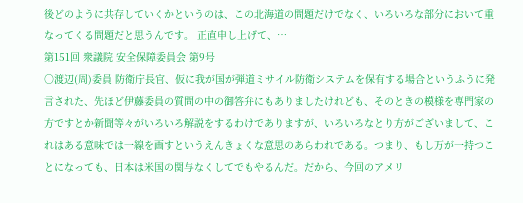後どのように共存していくかというのは、この北海道の問題だけでなく、いろいろな部分において重なってくる問題だと思うんです。 正直申し上げて、…
第151回 衆議院 安全保障委員会 第9号
○渡辺(周)委員 防衛庁長官、仮に我が国が弾道ミサイル防衛システムを保有する場合というふうに発言された、先ほど伊藤委員の質問の中の御答弁にもありましたけれども、そのときの模様を専門家の方ですとか新聞等々がいろいろ解説をするわけでありますが、いろいろなとり方がございまして、これはある意味では一線を画すというえんきょくな意思のあらわれである。つまり、もし万が一持つことになっても、日本は米国の関与なくしてでもやるんだ。だから、今回のアメリ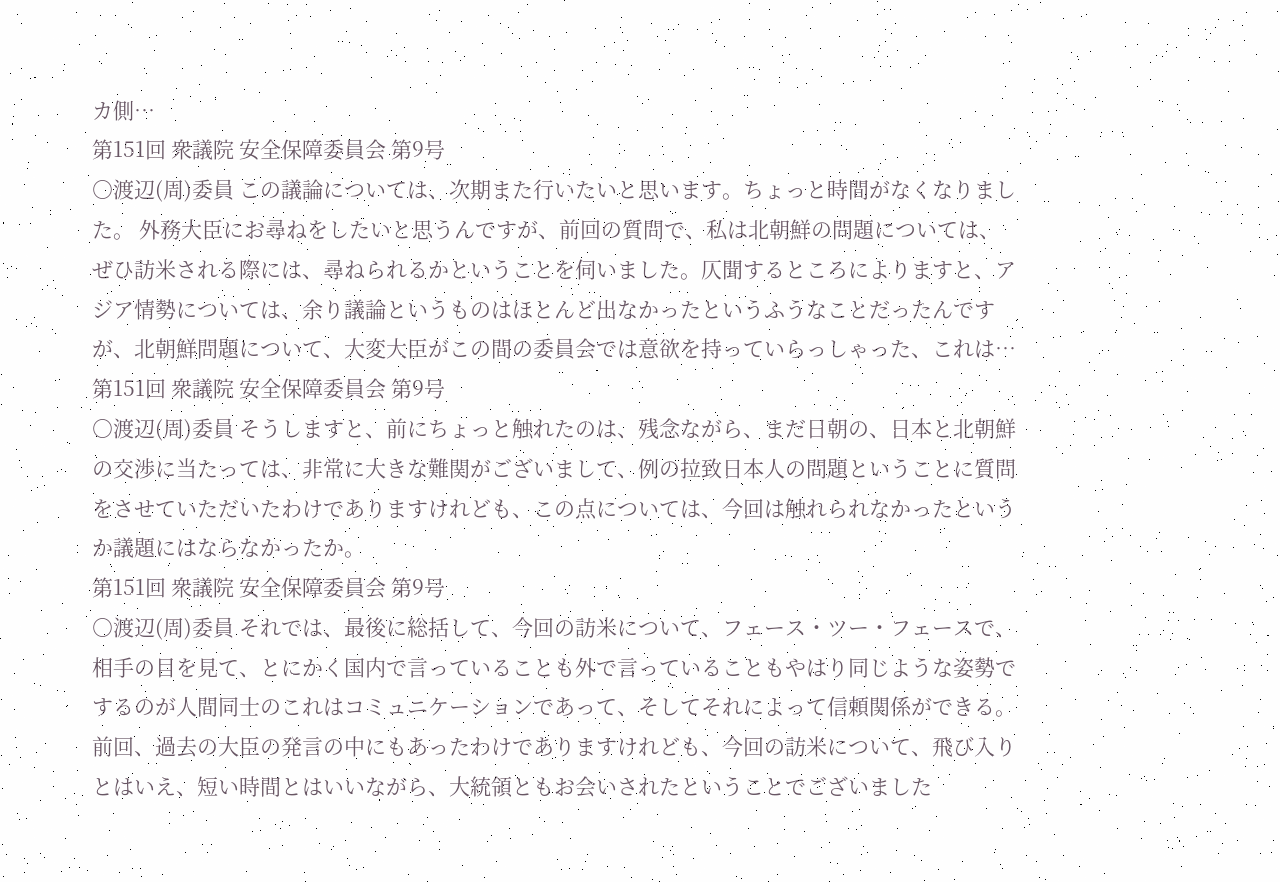カ側…
第151回 衆議院 安全保障委員会 第9号
○渡辺(周)委員 この議論については、次期また行いたいと思います。ちょっと時間がなくなりました。 外務大臣にお尋ねをしたいと思うんですが、前回の質問で、私は北朝鮮の問題については、ぜひ訪米される際には、尋ねられるかということを伺いました。仄聞するところによりますと、アジア情勢については、余り議論というものはほとんど出なかったというふうなことだったんですが、北朝鮮問題について、大変大臣がこの間の委員会では意欲を持っていらっしゃった、これは…
第151回 衆議院 安全保障委員会 第9号
○渡辺(周)委員 そうしますと、前にちょっと触れたのは、残念ながら、まだ日朝の、日本と北朝鮮の交渉に当たっては、非常に大きな難関がございまして、例の拉致日本人の問題ということに質問をさせていただいたわけでありますけれども、この点については、今回は触れられなかったというか議題にはならなかったか。
第151回 衆議院 安全保障委員会 第9号
○渡辺(周)委員 それでは、最後に総括して、今回の訪米について、フェース・ツー・フェースで、相手の目を見て、とにかく国内で言っていることも外で言っていることもやはり同じような姿勢でするのが人間同士のこれはコミュニケーションであって、そしてそれによって信頼関係ができる。前回、過去の大臣の発言の中にもあったわけでありますけれども、今回の訪米について、飛び入りとはいえ、短い時間とはいいながら、大統領ともお会いされたということでございました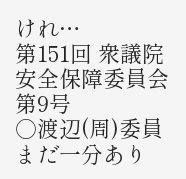けれ…
第151回 衆議院 安全保障委員会 第9号
○渡辺(周)委員 まだ一分あり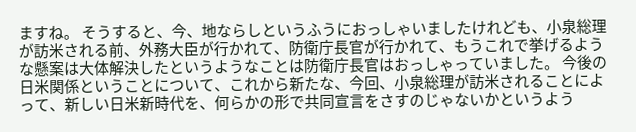ますね。 そうすると、今、地ならしというふうにおっしゃいましたけれども、小泉総理が訪米される前、外務大臣が行かれて、防衛庁長官が行かれて、もうこれで挙げるような懸案は大体解決したというようなことは防衛庁長官はおっしゃっていました。 今後の日米関係ということについて、これから新たな、今回、小泉総理が訪米されることによって、新しい日米新時代を、何らかの形で共同宣言をさすのじゃないかというよう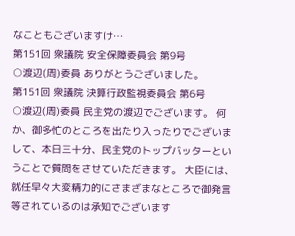なこともございますけ…
第151回 衆議院 安全保障委員会 第9号
○渡辺(周)委員 ありがとうございました。
第151回 衆議院 決算行政監視委員会 第6号
○渡辺(周)委員 民主党の渡辺でございます。 何か、御多忙のところを出たり入ったりでございまして、本日三十分、民主党のトップバッターということで質問をさせていただきます。 大臣には、就任早々大変精力的にさまざまなところで御発言等されているのは承知でございます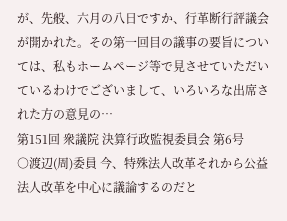が、先般、六月の八日ですか、行革断行評議会が開かれた。その第一回目の議事の要旨については、私もホームページ等で見させていただいているわけでございまして、いろいろな出席された方の意見の…
第151回 衆議院 決算行政監視委員会 第6号
○渡辺(周)委員 今、特殊法人改革それから公益法人改革を中心に議論するのだと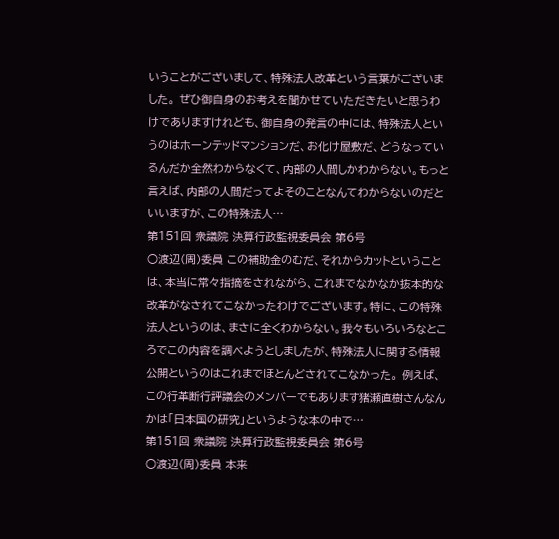いうことがございまして、特殊法人改革という言葉がございました。 ぜひ御自身のお考えを聞かせていただきたいと思うわけでありますけれども、御自身の発言の中には、特殊法人というのはホーンテッドマンションだ、お化け屋敷だ、どうなっているんだか全然わからなくて、内部の人間しかわからない。もっと言えば、内部の人間だってよそのことなんてわからないのだといいますが、この特殊法人…
第151回 衆議院 決算行政監視委員会 第6号
○渡辺(周)委員 この補助金のむだ、それからカットということは、本当に常々指摘をされながら、これまでなかなか抜本的な改革がなされてこなかったわけでございます。特に、この特殊法人というのは、まさに全くわからない。我々もいろいろなところでこの内容を調べようとしましたが、特殊法人に関する情報公開というのはこれまでほとんどされてこなかった。 例えば、この行革断行評議会のメンバーでもあります猪瀬直樹さんなんかは「日本国の研究」というような本の中で…
第151回 衆議院 決算行政監視委員会 第6号
○渡辺(周)委員 本来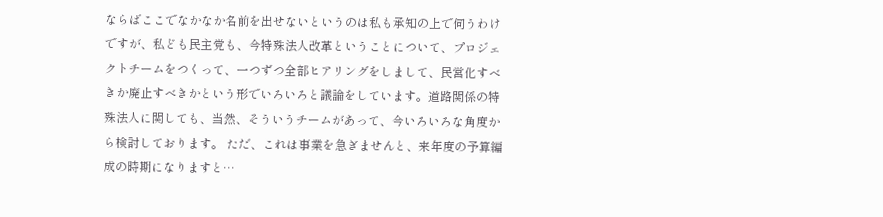ならばここでなかなか名前を出せないというのは私も承知の上で伺うわけですが、私ども民主党も、今特殊法人改革ということについて、プロジェクトチームをつくって、一つずつ全部ヒアリングをしまして、民営化すべきか廃止すべきかという形でいろいろと議論をしています。道路関係の特殊法人に関しても、当然、そういうチームがあって、今いろいろな角度から検討しております。 ただ、これは事業を急ぎませんと、来年度の予算編成の時期になりますと…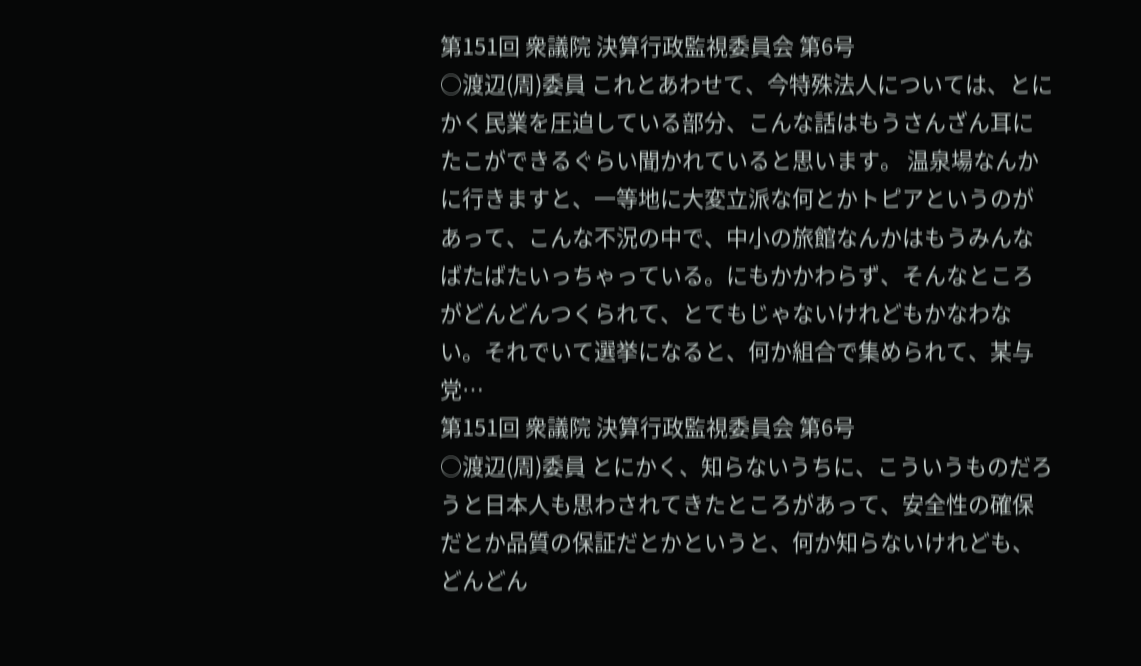第151回 衆議院 決算行政監視委員会 第6号
○渡辺(周)委員 これとあわせて、今特殊法人については、とにかく民業を圧迫している部分、こんな話はもうさんざん耳にたこができるぐらい聞かれていると思います。 温泉場なんかに行きますと、一等地に大変立派な何とかトピアというのがあって、こんな不況の中で、中小の旅館なんかはもうみんなばたばたいっちゃっている。にもかかわらず、そんなところがどんどんつくられて、とてもじゃないけれどもかなわない。それでいて選挙になると、何か組合で集められて、某与党…
第151回 衆議院 決算行政監視委員会 第6号
○渡辺(周)委員 とにかく、知らないうちに、こういうものだろうと日本人も思わされてきたところがあって、安全性の確保だとか品質の保証だとかというと、何か知らないけれども、どんどん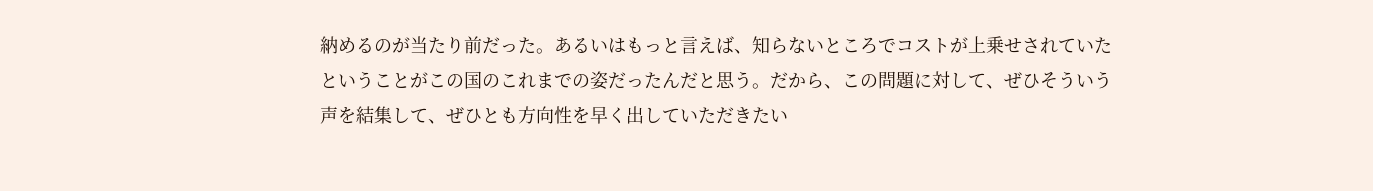納めるのが当たり前だった。あるいはもっと言えば、知らないところでコストが上乗せされていたということがこの国のこれまでの姿だったんだと思う。だから、この問題に対して、ぜひそういう声を結集して、ぜひとも方向性を早く出していただきたい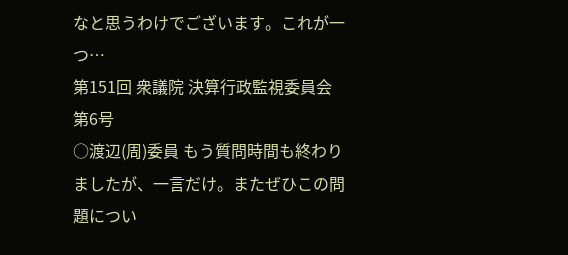なと思うわけでございます。これが一つ…
第151回 衆議院 決算行政監視委員会 第6号
○渡辺(周)委員 もう質問時間も終わりましたが、一言だけ。またぜひこの問題につい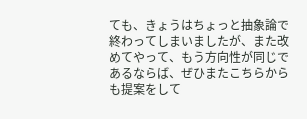ても、きょうはちょっと抽象論で終わってしまいましたが、また改めてやって、もう方向性が同じであるならば、ぜひまたこちらからも提案をして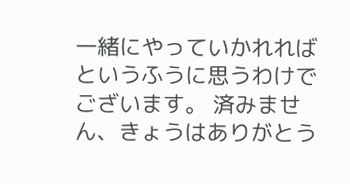一緒にやっていかれればというふうに思うわけでございます。 済みません、きょうはありがとう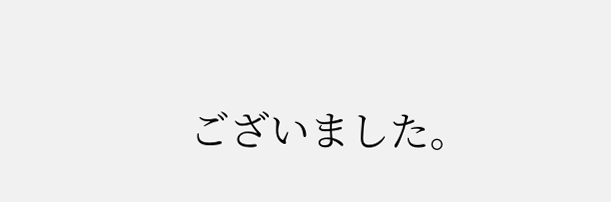ございました。